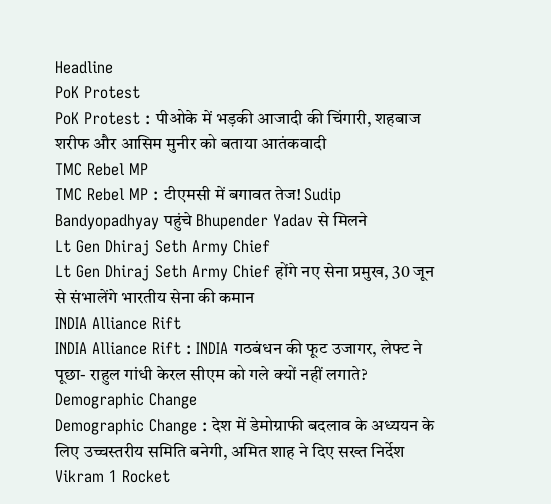Headline
PoK Protest
PoK Protest : पीओके में भड़की आजादी की चिंगारी, शहबाज शरीफ और आसिम मुनीर को बताया आतंकवादी
TMC Rebel MP
TMC Rebel MP : टीएमसी में बगावत तेज! Sudip Bandyopadhyay पहुंचे Bhupender Yadav से मिलने
Lt Gen Dhiraj Seth Army Chief
Lt Gen Dhiraj Seth Army Chief होंगे नए सेना प्रमुख, 30 जून से संभालेंगे भारतीय सेना की कमान
INDIA Alliance Rift
INDIA Alliance Rift : INDIA गठबंधन की फूट उजागर, लेफ्ट ने पूछा- राहुल गांधी केरल सीएम को गले क्यों नहीं लगाते?
Demographic Change
Demographic Change : देश में डेमोग्राफी बदलाव के अध्ययन के लिए उच्चस्तरीय समिति बनेगी, अमित शाह ने दिए सख्त निर्देश
Vikram 1 Rocket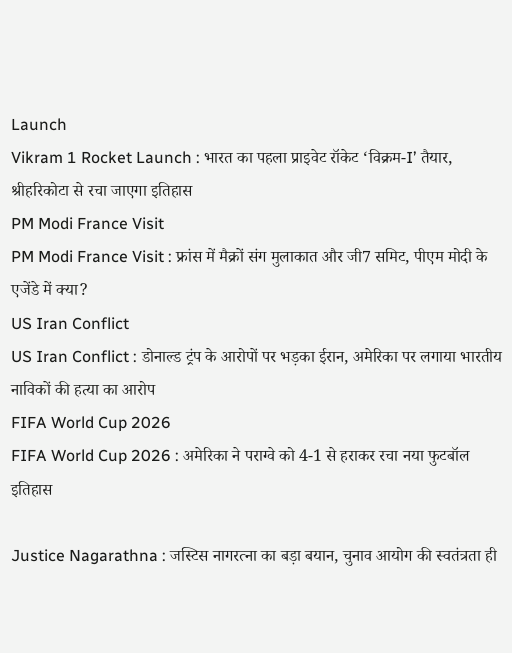Launch
Vikram 1 Rocket Launch : भारत का पहला प्राइवेट रॉकेट ‘विक्रम-I’ तैयार, श्रीहरिकोटा से रचा जाएगा इतिहास
PM Modi France Visit
PM Modi France Visit : फ्रांस में मैक्रों संग मुलाकात और जी7 समिट, पीएम मोदी के एजेंडे में क्या?
US Iran Conflict
US Iran Conflict : डोनाल्ड ट्रंप के आरोपों पर भड़का ईरान, अमेरिका पर लगाया भारतीय नाविकों की हत्या का आरोप
FIFA World Cup 2026
FIFA World Cup 2026 : अमेरिका ने पराग्वे को 4-1 से हराकर रचा नया फुटबॉल इतिहास

Justice Nagarathna : जस्टिस नागरत्ना का बड़ा बयान, चुनाव आयोग की स्वतंत्रता ही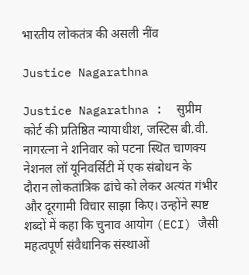भारतीय लोकतंत्र की असली नींव

Justice Nagarathna

Justice Nagarathna :  सुप्रीम कोर्ट की प्रतिष्ठित न्यायाधीश, जस्टिस बी.वी. नागरत्ना ने शनिवार को पटना स्थित चाणक्य नेशनल लॉ यूनिवर्सिटी में एक संबोधन के दौरान लोकतांत्रिक ढांचे को लेकर अत्यंत गंभीर और दूरगामी विचार साझा किए। उन्होंने स्पष्ट शब्दों में कहा कि चुनाव आयोग (ECI) जैसी महत्वपूर्ण संवैधानिक संस्थाओं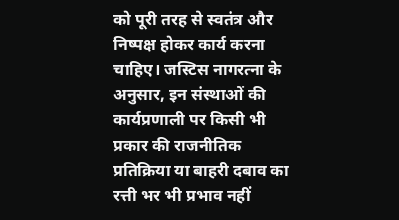को पूरी तरह से स्वतंत्र और निष्पक्ष होकर कार्य करना चाहिए। जस्टिस नागरत्ना के अनुसार, इन संस्थाओं की कार्यप्रणाली पर किसी भी प्रकार की राजनीतिक प्रतिक्रिया या बाहरी दबाव का रत्ती भर भी प्रभाव नहीं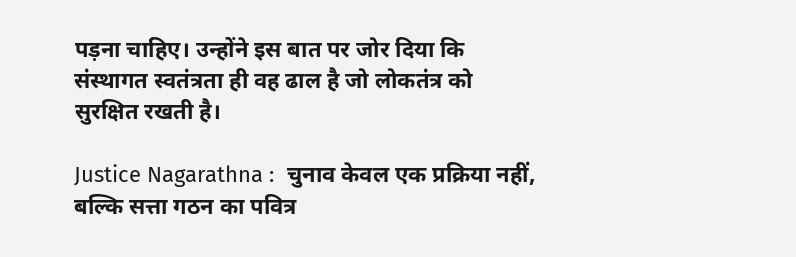पड़ना चाहिए। उन्होंने इस बात पर जोर दिया कि संस्थागत स्वतंत्रता ही वह ढाल है जो लोकतंत्र को सुरक्षित रखती है।

Justice Nagarathna :  चुनाव केवल एक प्रक्रिया नहीं, बल्कि सत्ता गठन का पवित्र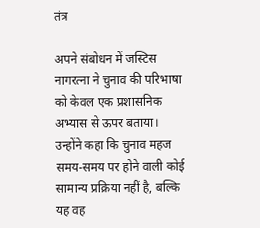तंत्र

अपने संबोधन में जस्टिस नागरत्ना ने चुनाव की परिभाषा को केवल एक प्रशासनिक अभ्यास से ऊपर बताया। उन्होंने कहा कि चुनाव महज समय-समय पर होने वाली कोई सामान्य प्रक्रिया नहीं है, बल्कि यह वह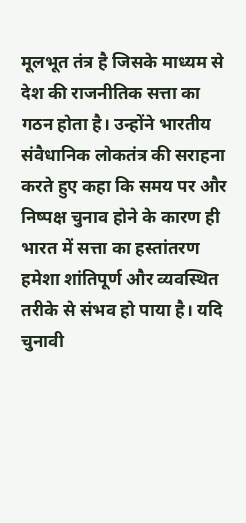मूलभूत तंत्र है जिसके माध्यम से देश की राजनीतिक सत्ता का गठन होता है। उन्होंने भारतीय संवैधानिक लोकतंत्र की सराहना करते हुए कहा कि समय पर और निष्पक्ष चुनाव होने के कारण ही भारत में सत्ता का हस्तांतरण हमेशा शांतिपूर्ण और व्यवस्थित तरीके से संभव हो पाया है। यदि चुनावी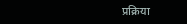प्रक्रिया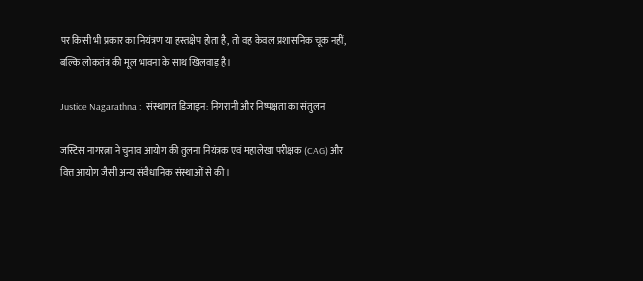पर किसी भी प्रकार का नियंत्रण या हस्तक्षेप होता है, तो वह केवल प्रशासनिक चूक नहीं, बल्कि लोकतंत्र की मूल भावना के साथ खिलवाड़ है।

Justice Nagarathna :  संस्थागत डिजाइन: निगरानी और निष्पक्षता का संतुलन

जस्टिस नागरत्ना ने चुनाव आयोग की तुलना नियंत्रक एवं महालेखा परीक्षक (CAG) और वित्त आयोग जैसी अन्य संवैधानिक संस्थाओं से की।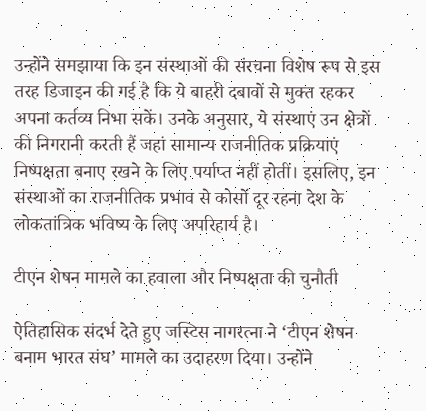उन्होंने समझाया कि इन संस्थाओं की संरचना विशेष रूप से इस तरह डिजाइन की गई है कि ये बाहरी दबावों से मुक्त रहकर अपना कर्तव्य निभा सकें। उनके अनुसार, ये संस्थाएं उन क्षेत्रों की निगरानी करती हैं जहां सामान्य राजनीतिक प्रक्रियाएं निष्पक्षता बनाए रखने के लिए पर्याप्त नहीं होतीं। इसलिए, इन संस्थाओं का राजनीतिक प्रभाव से कोसों दूर रहना देश के लोकतांत्रिक भविष्य के लिए अपरिहार्य है।

टीएन शेषन मामले का हवाला और निष्पक्षता की चुनौती

ऐतिहासिक संदर्भ देते हुए जस्टिस नागरत्ना ने ‘टीएन शेषन बनाम भारत संघ’ मामले का उदाहरण दिया। उन्होंने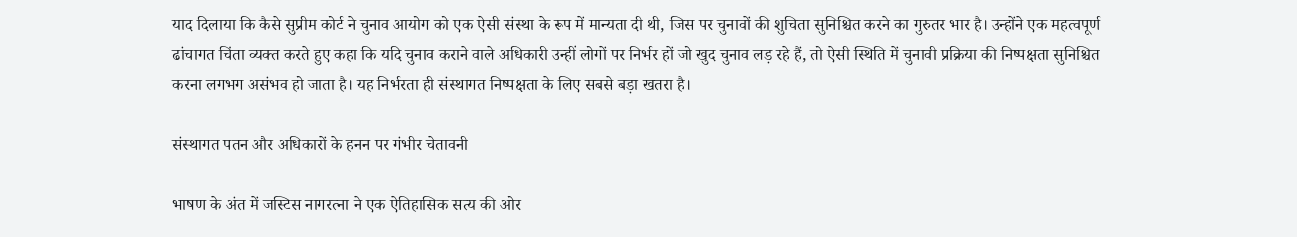याद दिलाया कि कैसे सुप्रीम कोर्ट ने चुनाव आयोग को एक ऐसी संस्था के रूप में मान्यता दी थी, जिस पर चुनावों की शुचिता सुनिश्चित करने का गुरुतर भार है। उन्होंने एक महत्वपूर्ण ढांचागत चिंता व्यक्त करते हुए कहा कि यदि चुनाव कराने वाले अधिकारी उन्हीं लोगों पर निर्भर हों जो खुद चुनाव लड़ रहे हैं, तो ऐसी स्थिति में चुनावी प्रक्रिया की निष्पक्षता सुनिश्चित करना लगभग असंभव हो जाता है। यह निर्भरता ही संस्थागत निष्पक्षता के लिए सबसे बड़ा खतरा है।

संस्थागत पतन और अधिकारों के हनन पर गंभीर चेतावनी

भाषण के अंत में जस्टिस नागरत्ना ने एक ऐतिहासिक सत्य की ओर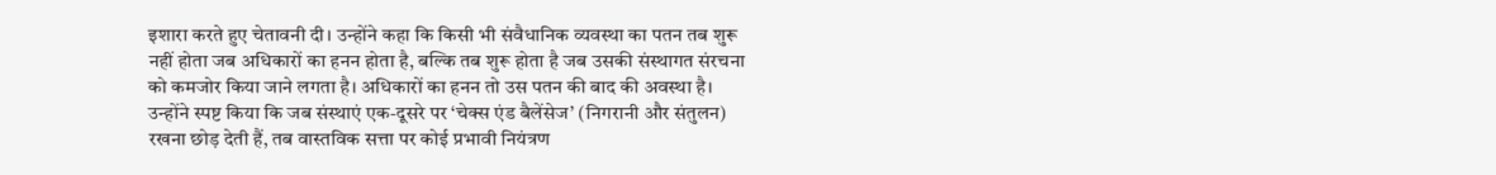इशारा करते हुए चेतावनी दी। उन्होंने कहा कि किसी भी संवैधानिक व्यवस्था का पतन तब शुरू नहीं होता जब अधिकारों का हनन होता है, बल्कि तब शुरू होता है जब उसकी संस्थागत संरचना को कमजोर किया जाने लगता है। अधिकारों का हनन तो उस पतन की बाद की अवस्था है। उन्होंने स्पष्ट किया कि जब संस्थाएं एक-दूसरे पर ‘चेक्स एंड बैलेंसेज’ (निगरानी और संतुलन) रखना छोड़ देती हैं, तब वास्तविक सत्ता पर कोई प्रभावी नियंत्रण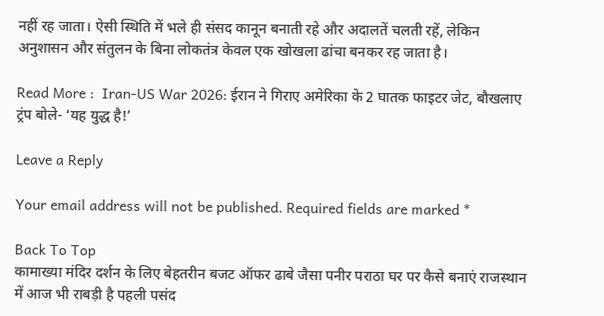नहीं रह जाता। ऐसी स्थिति में भले ही संसद कानून बनाती रहे और अदालतें चलती रहें, लेकिन अनुशासन और संतुलन के बिना लोकतंत्र केवल एक खोखला ढांचा बनकर रह जाता है।

Read More :  Iran-US War 2026: ईरान ने गिराए अमेरिका के 2 घातक फाइटर जेट, बौखलाए ट्रंप बोले- ‘यह युद्ध है!’

Leave a Reply

Your email address will not be published. Required fields are marked *

Back To Top
कामाख्या मंदिर दर्शन के लिए बेहतरीन बजट ऑफर ढाबे जैसा पनीर पराठा घर पर कैसे बनाएं राजस्थान में आज भी राबड़ी है पहली पसंद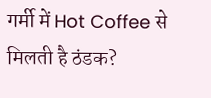गर्मी में Hot Coffee से मिलती है ठंडक?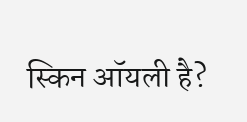स्किन ऑयली है?